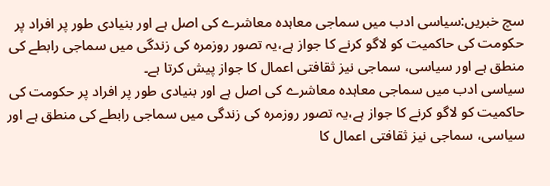سچ خبریں:سیاسی ادب میں سماجی معاہدہ معاشرے کی اصل ہے اور بنیادی طور پر افراد پر حکومت کی حاکمیت کو لاگو کرنے کا جواز ہے،یہ تصور روزمرہ کی زندگی میں سماجی رابطے کی منطق ہے اور سیاسی، سماجی نیز ثقافتی اعمال کا جواز پیش کرتا ہے۔
سیاسی ادب میں سماجی معاہدہ معاشرے کی اصل ہے اور بنیادی طور پر افراد پر حکومت کی حاکمیت کو لاگو کرنے کا جواز ہے،یہ تصور روزمرہ کی زندگی میں سماجی رابطے کی منطق ہے اور سیاسی، سماجی نیز ثقافتی اعمال کا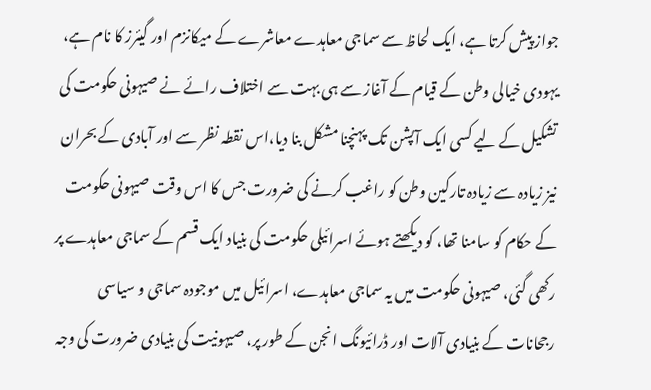جواز پیش کرتا ہے، ایک لحاظ سے سماجی معاہدے معاشرے کے میکانزم اور گیئرز کا نام ہے، یہودی خیالی وطن کے قیام کے آغاز سے ہی بہت سے اختلاف رائے نے صیہونی حکومت کی تشکیل کے لیے کسی ایک آپشن تک پہنچنا مشکل بنا دیا،اس نقطہ نظر سے اور آبادی کے بحران نیز زیادہ سے زیادہ تارکین وطن کو راغب کرنے کی ضرورت جس کا اس وقت صیہونی حکومت کے حکام کو سامنا تھا، کو دیکھتے ہوئے اسرائیلی حکومت کی بنیاد ایک قسم کے سماجی معاہدے پر رکھی گئی، صیہونی حکومت میں یہ سماجی معاہدے، اسرائیل میں موجودہ سماجی و سیاسی رجحانات کے بنیادی آلات اور ڈرائیونگ انجن کے طور پر، صیہونیت کی بنیادی ضرورت کی وجہ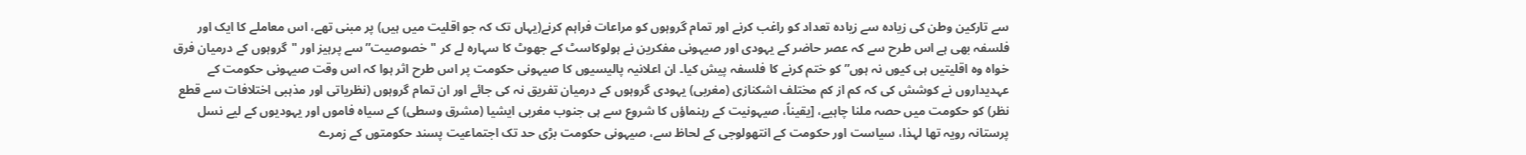سے تارکین وطن کی زیادہ سے زیادہ تعداد کو راغب کرنے اور تمام گروہوں کو مراعات فراہم کرنے(یہاں تک کہ جو اقلیت میں ہیں) پر مبنی تھے، اس معاملے کا ایک اور فلسفہ بھی ہے اس طرح سے کہ عصر حاضر کے یہودی اور صیہونی مفکرین نے ہولوکاسٹ کے جھوٹ کا سہارہ لے کر "خصوصیت” سے پرہیز اور "گروہوں کے درمیان فرق خواہ وہ اقلیتیں ہی کیوں نہ ہوں” کو ختم کرنے کا فلسفہ پیش کیا۔ ان اعلانیہ پالیسیوں کا صیہونی حکومت پر اس طرح اثر ہوا کہ اس وقت صیہونی حکومت کے عہدیداروں نے کوشش کی کہ کم از کم مختلف اشکنازی (مغربی) یہودی گروہوں کے درمیان تفریق نہ کی جائے اور ان تمام گروہوں (نظریاتی اور مذہبی اختلافات سے قطع نظر) کو حکومت میں حصہ ملنا چاہیے، [یقیناً، صیہونیت کے رہنماؤں کا شروع سے ہی جنوب مغربی ایشیا (مشرق وسطی) کے سیاہ فاموں اور یہودیوں کے لیے نسل پرستانہ رویہ تھا لہذا، سیاست اور حکومت کے انتھولوجی کے لحاظ سے، صیہونی حکومت بڑی حد تک اجتماعیت پسند حکومتوں کے زمرے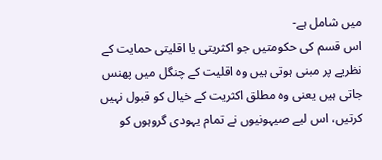میں شامل ہے-
اس قسم کی حکومتیں جو اکثریتی یا اقلیتی حمایت کے نظریے پر مبنی ہوتی ہیں وہ اقلیت کے چنگل میں پھنس جاتی ہیں یعنی وہ مطلق اکثریت کے خیال کو قبول نہیں کرتیں، اس لیے صیہونیوں نے تمام یہودی گروہوں کو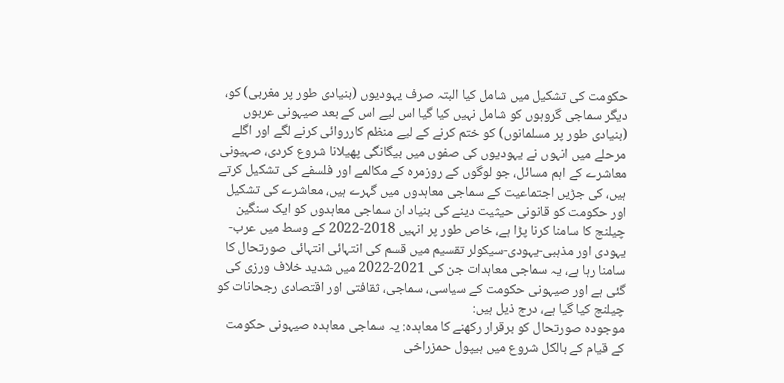حکومت کی تشکیل میں شامل کیا البتہ صرف یہودیوں (بنیادی طور پر مغربی) کو، دیگر سماجی گروہوں کو شامل نہیں کیا گیا اس لیے اس کے بعد صیہونی عربوں (بنیادی طور پر مسلمانوں) کو ختم کرنے کے لیے منظم کارروائی کرنے لگے اور اگلے مرحلے میں انہوں نے یہودیوں کی صفوں میں بیگانگی پھیلانا شروع کردی، صہیونی معاشرے کے اہم مسائل، جو لوگوں کے روزمرہ کے مکالمے اور فلسفے کی تشکیل کرتے ہیں، کی جڑیں اجتماعیت کے سماجی معاہدوں میں گہرے ہیں، معاشرے کی تشکیل اور حکومت کو قانونی حیثیت دینے کی بنیاد ان سماجی معاہدوں کو ایک سنگین چیلنج کا سامنا کرنا پڑا ہے، خاص طور پر انہیں 2018-2022 کے وسط میں عرب-یہودی اور مذہبی-یہودی-سیکولر تقسیم میں قسم کی انتہائی انتہائی صورتحال کا سامنا رہا ہے، یہ سماجی معاہدات جن کی 2021-2022 میں شدید خلاف ورزی کی گئی ہے اور صیہونی حکومت کے سیاسی، سماجی، ثقافتی اور اقتصادی رجحانات کو چیلنج کیا گیا ہے، درج ذیل ہیں:
موجودہ صورتحال کو برقرار رکھنے کا معاہدہ: یہ سماجی معاہدہ صیہونی حکومت کے قیام کے بالکل شروع میں ہیپول حمزراخی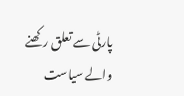پارٹی سے تعلق رکھنے والے سیاست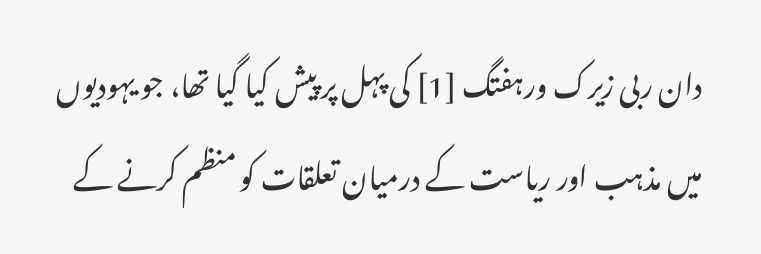دان ربی زیرک ورہفتگ [1] کی پہل پر پیش کیا گیا تھا، جو یہودیوں میں مذہب اور ریاست کے درمیان تعلقات کو منظم کرنے کے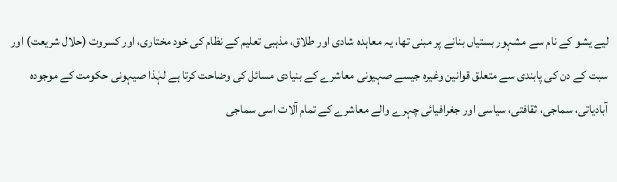لیے یشو کے نام سے مشہور بستیاں بنانے پر مبنی تھا، یہ معاہدہ شادی اور طلاق، مذہبی تعلیم کے نظام کی خود مختاری، اور کسروت (حلال شریعت) اور سبت کے دن کی پابندی سے متعلق قوانین وغیرہ جیسے صہیونی معاشرے کے بنیادی مسائل کی وضاحت کرتا ہے لہٰذا صیہونی حکومت کے موجودہ آبادیاتی، سماجی، ثقافتی، سیاسی اور جغرافیائی چہرے والے معاشرے کے تمام آلات اسی سماجی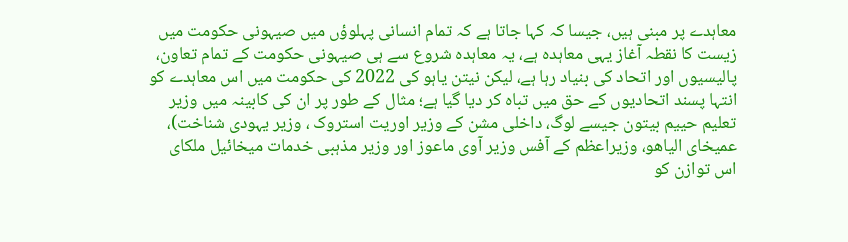معاہدے پر مبنی ہیں، جیسا کہ کہا جاتا ہے کہ تمام انسانی پہلوؤں میں صیہونی حکومت میں زیست کا نقطہ آغاز یہی معاہدہ ہے، یہ معاہدہ شروع سے ہی صیہونی حکومت کے تمام تعاون، پالیسیوں اور اتحاد کی بنیاد رہا ہے، لیکن نیتن یاہو کی 2022 کی حکومت میں اس معاہدے کو انتہا پسند اتحادیوں کے حق میں تباہ کر دیا گیا ہے؛ مثال کے طور پر ان کی کابینہ میں وزیر تعلیم حییم بیتون جیسے لوگ، داخلی مشن کے وزیر اوریت استروک ، وزیر یہودی شناخت)، عمیخای الیاهو، وزیراعظم کے آفس وزیر آوی ماعوز اور وزیر مذہبی خدمات میخائیل ملکای اس توازن کو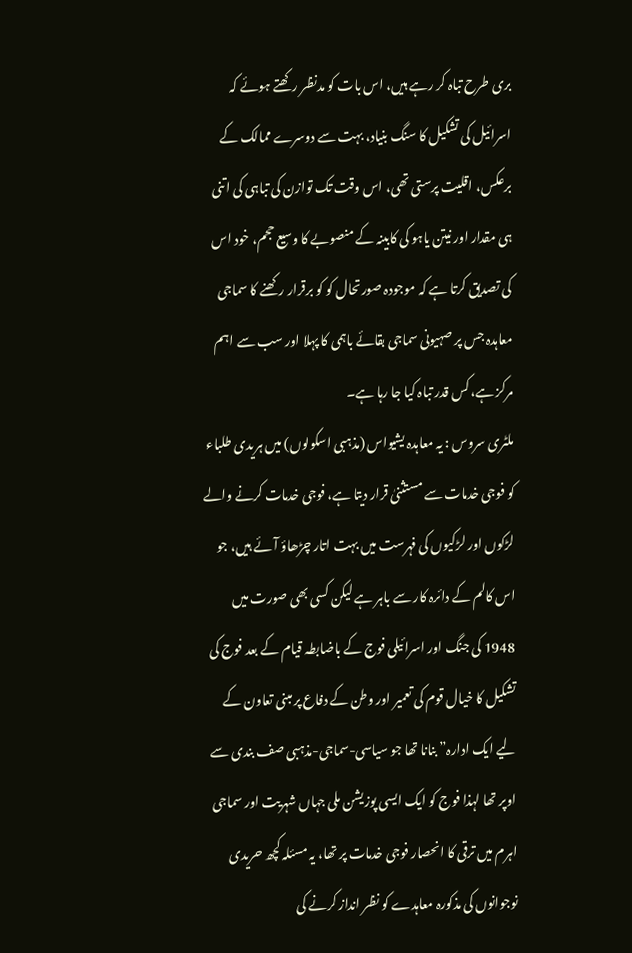بری طرح تباہ کر رہے ہیں، اس بات کو مدنظر رکھتے ہوئے کہ اسرائیل کی تشکیل کا سنگ بنیاد، بہت سے دوسرے ممالک کے برعکس، اقلیت پرستی تھی، اس وقت تک توازن کی تباہی کی اتنی ہی مقدار اور نیتن یاہو کی کابینہ کے منصوبے کا وسیع حجم، خود اس کی تصدیق کرتا ہے کہ موجودہ صورتحال کو کو برقرار رکھنے کا سماجی معاہدہ جس پر صہیونی سماجی بقائے باہمی کا پہلا اور سب سے اہم مرکز ہے،کس قدر تباہ کیا جا رہا ہے۔
ملٹری سروس : یہ معاہدہ یشیواس (مذہبی اسکولوں) میں ہریدی طلباء کو فوجی خدمات سے مستثنیٰ قرار دیتا ہے، فوجی خدمات کرنے والے لڑکوں اور لڑکیوں کی فہرست میں بہت اتار چڑھاؤ آئے ہیں، جو اس کالم کے دائرہ کار سے باہر ہے لیکن کسی بھی صورت میں 1948 کی جنگ اور اسرائیلی فوج کے باضابطہ قیام کے بعد فوج کی تشکیل کا خیال قوم کی تعمیر اور وطن کے دفاع پر مبنی تعاون کے لیے ایک ادارہ” بنانا تھا جو سیاسی-سماجی-مذہبی صف بندی سے اوپر تھا لہذا فوج کو ایک ایسی پوزیشن ملی جہاں شہریت اور سماجی اہرم میں ترقی کا انحصار فوجی خدمات پر تھا، یہ مسئلہ کچھ حریدی نوجوانوں کی مذکورہ معاہدے کو نظر انداز کرنے کی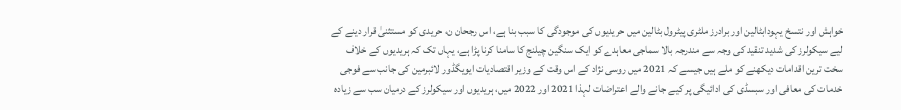خواہش اور نتسخ یہودابٹالین اور برادرز ملٹری پیٹرول بٹالین میں حریدیوں کی موجودگی کا سبب بنا ہے، اس رجحان ن، حریدی کو مستثنیٰ قرار دینے کے لیے سیکولرز کی شدید تنقید کی وجہ سے مندرجہ بالا سماجی معاہدے کو ایک سنگین چیلنج کا سامنا کرنا پڑا ہے، یہاں تک کہ ہریدیوں کے خلاف سخت ترین اقدامات دیکھنے کو ملے ہیں جیسے کہ 2021 میں روسی نژاد کے اس وقت کے وزیر اقتصادیات ایویگڈور لائبرمین کی جانب سے فوجی خدمات کی معافی اور سبسڈی کی ادائیگی پر کیے جانے والے اعتراضات لہذا 2021 اور 2022 میں، ہریدیوں اور سیکولرز کے درمیان سب سے زیادہ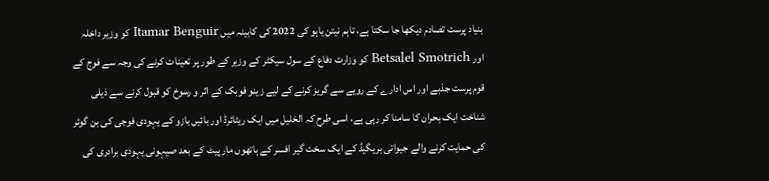بنیاد پرست تصادم دیکھا جا سکتا ہے، تاہم نیتن یاہو کی 2022 کی کابینہ میں Itamar Benguir کو وزیر داخلہ اور Betsalel Smotrich کو وزارت دفاع کے سول سیکٹر کے وزیر کے طور پر تعینات کرنے کی وجہ سے فوج کے قوم پرست جذبے اور اس ادارے کے رویے سے گریز کرنے کے لیے زینو فوبک کے اثر و رسوخ کو قبول کرنے سے ذیلی شناخت ایک بحران کا سامنا کر رہی ہے، اسی طرح کہ الخلیل میں ایک ریٹائرڈ اور بائیں بازو کے یہودی فوجی کی بن گوئر کی حمایت کرنے والے جیواتی بریگیڈ کے ایک سخت گیر افسر کے ہاتھوں مار پیٹ کے بعد صیہونی یہودی برادری کی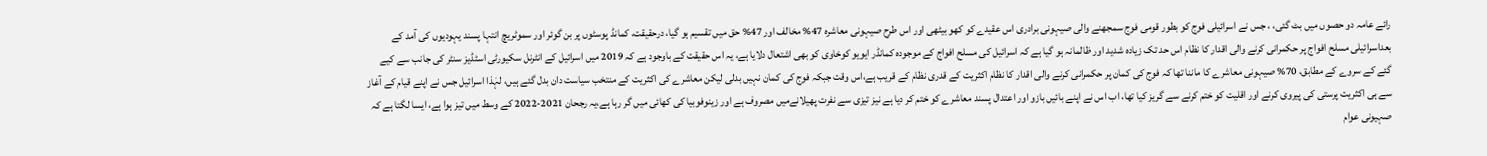رائے عامہ دو حصوں میں بٹ گئی، ، جس نے اسرائیلی فوج کو بطور قومی فوج سمجھنے والی صیہونی برادری اس عقیدے کو کھو بیٹھی اور اس طرح صیہونی معاشرہ 47% مخالف اور 47% حق میں تقسیم ہو گیا، درحقیقت، کمانڈ پوسٹوں پر بن گوئر اور سموٹریچ انتہا پسند یہودیوں کی آمد کے بعداسرائیلی مسلح افواج پر حکمرانی کرنے والی اقدار کا نظام اس حد تک زیادہ شدید اور ظالمانہ ہو گیا ہے کہ اسرائیل کی مسلح افواج کے موجودہ کمانڈر ایویو کوخاوی کو بھی اشتعال دلایا ہے، یہ اس حقیقت کے باوجود ہے کہ 2019 میں اسرائیل کے انٹرنل سکیورٹی اسٹڈیز سنٹر کی جانب سے کیے گئے کے سروے کے مطابق، 70% صیہونی معاشرے کا ماننا تھا کہ فوج کی کمان پر حکمرانی کرنے والی اقدار کا نظام اکثریت کے قدری نظام کے قریب ہے،اس وقت جبکہ فوج کی کمان نہیں بدلی لیکن معاشرے کی اکثریت کے منتخب سیاست دان بدل گئے ہیں، لہٰذا اسرائیل جس نے اپنے قیام کے آغاز سے ہی اکثریت پرستی کی پیروی کرنے اور اقلیت کو ختم کرنے سے گریز کیا تھا، اب اس نے اپنے بائیں بازو اور اعتدال پسند معاشرے کو ختم کر دیا ہے نیز تیزی سے نفرت پھیلانےمیں مصروف ہے اور زینوفوبیا کی کھائی میں گر رہا ہے،یہ رجحان 2021-2022 کے وسط میں تیز ہوا ہے، ایسا لگتا ہے کہ صہیونی عوام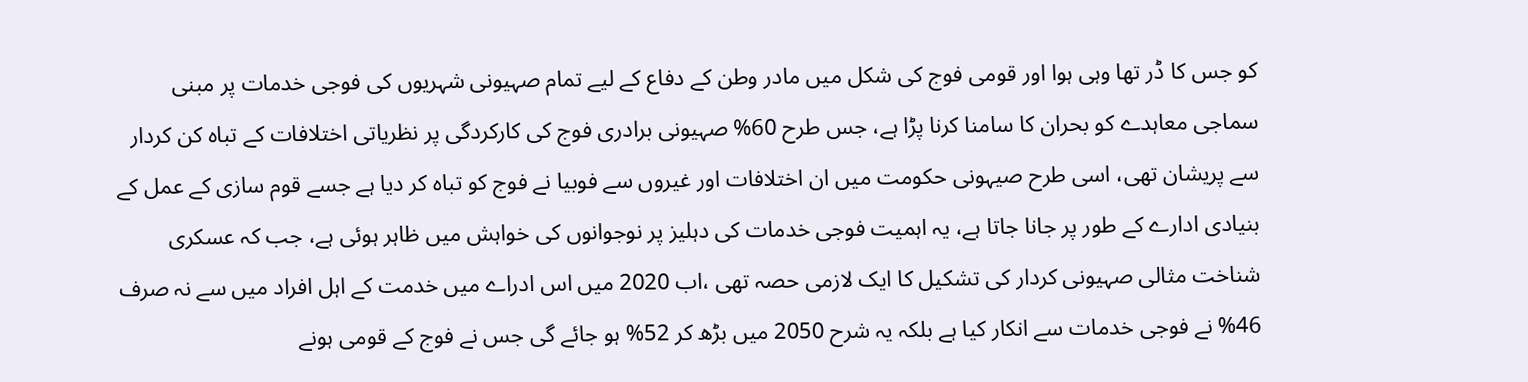کو جس کا ڈر تھا وہی ہوا اور قومی فوج کی شکل میں مادر وطن کے دفاع کے لیے تمام صہیونی شہریوں کی فوجی خدمات پر مبنی سماجی معاہدے کو بحران کا سامنا کرنا پڑا ہے، جس طرح 60% صہیونی برادری فوج کی کارکردگی پر نظریاتی اختلافات کے تباہ کن کردار سے پریشان تھی، اسی طرح صیہونی حکومت میں ان اختلافات اور غیروں سے فوبیا نے فوج کو تباہ کر دیا ہے جسے قوم سازی کے عمل کے بنیادی ادارے کے طور پر جانا جاتا ہے، یہ اہمیت فوجی خدمات کی دہلیز پر نوجوانوں کی خواہش میں ظاہر ہوئی ہے، جب کہ عسکری شناخت مثالی صہیونی کردار کی تشکیل کا ایک لازمی حصہ تھی ،اب 2020 میں اس ادراے میں خدمت کے اہل افراد میں سے نہ صرف 46% نے فوجی خدمات سے انکار کیا ہے بلکہ یہ شرح 2050 میں بڑھ کر 52% ہو جائے گی جس نے فوج کے قومی ہونے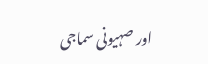اور صہیونی سماجی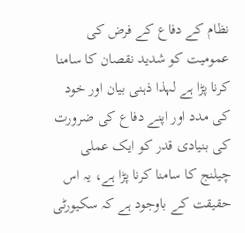نظام کے دفاع کے فرض کی عمومیت کو شدید نقصان کا سامنا کرنا پڑا ہے لہذا ذہنی بیان اور خود کی مدد اور اپنے دفاع کی ضرورت کی بنیادی قدر کو ایک عملی چیلنج کا سامنا کرنا پڑا ہے، یہ اس حقیقت کے باوجود ہے کہ سکیورٹی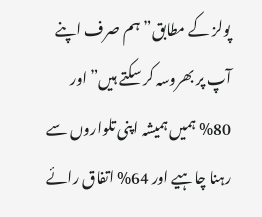پولز کے مطابق”ہم صرف اپنے آپ پر بھروسہ کر سکتے ہیں” اور 80% ہمیں ہمیشہ اپنی تلواروں سے رہنا چاہیے اور 64% اتفاق رائے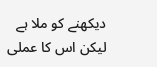دیکھنے کو ملا ہے لیکن اس کا عملی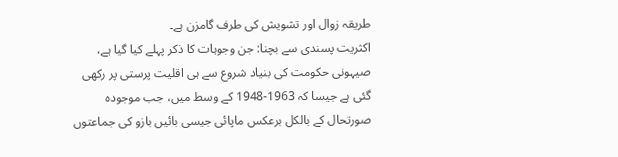طریقہ زوال اور تشویش کی طرف گامزن ہے۔
اکثریت پسندی سے بچنا: جن وجوہات کا ذکر پہلے کیا گیا ہے، صیہونی حکومت کی بنیاد شروع سے ہی اقلیت پرستی پر رکھی گئی ہے جیسا کہ 1963-1948 کے وسط میں، جب موجودہ صورتحال کے بالکل برعکس ماپائی جیسی بائیں بازو کی جماعتوں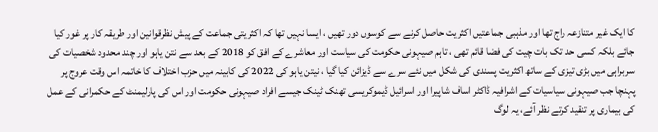کا ایک غیر متنازعہ راج تھا اور مذہبی جماعتیں اکثریت حاصل کرنے سے کوسوں دور تھیں ، ایسا نہیں تھا کہ اکثریتی جماعت کے پیش نظرقوانین اور طریقہ کار پر غور کیا جائے بلکہ کسی حد تک بات چیت کی فضا قائم تھی ، تاہم صیہونی حکومت کی سیاست اور معاشرے کے افق کو 2018 کے بعد سے نتن یاہو اور چند محدود شخصیات کی سربراہی میں بڑی تیزی کے ساتھ اکثریت پسندی کی شکل میں نئے سرے سے ڈیزائن کیا گیا ، نیتن یاہو کی 2022 کی کابینہ میں حزب اختلاف کا خاتمہ اس وقت عروج پر پہنچا جب صیہونی سیاسیات کے اشرافیہ ڈاکٹر اساف شاپیرا اور اسرائیل ڈیموکریسی تھنک ٹینک جیسے افراد صیہونی حکومت اور اس کی پارلیمنٹ کے حکمرانی کے عمل کی بیماری پر تنقید کرتے نظر آئے، یہ لوگ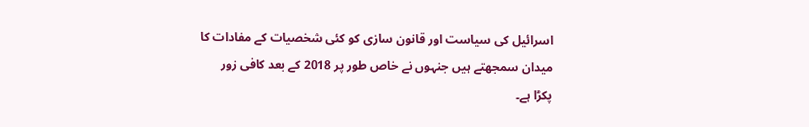اسرائیل کی سیاست اور قانون سازی کو کئی شخصیات کے مفادات کا میدان سمجھتے ہیں جنہوں نے خاص طور پر 2018 کے بعد کافی زور پکڑا ہے۔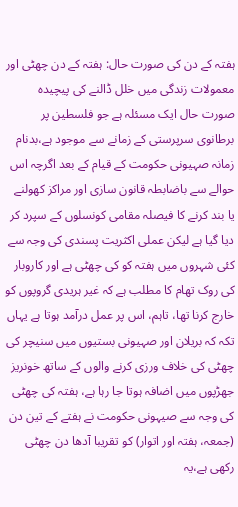ہفتہ کے دن کی صورت حال: ہفتہ کے دن چھٹی اور معمولات زندگی میں خلل ڈالنے کی پیچیدہ صورت حال ایک مسئلہ ہے جو فلسطین پر برطانوی سرپرستی کے زمانے سے موجود ہے،بدنام زمانہ صہیونی حکومت کے قیام کے بعد اگرچہ اس حوالے سے باضابطہ قانون سازی اور مراکز کھولنے یا بند کرنے کا فیصلہ مقامی کونسلوں کے سپرد کر دیا گیا ہے لیکن عملی اکثریت پسندی کی وجہ سے کئی شہروں میں ہفتہ کو کی چھٹی ہے اور کاروبار کی روک تھام کا مطلب ہے کہ غیر ہریدی گروپوں کو خارج کرنا تھا، تاہم، اس پر عمل درآمد ہوتا ہے یہاں تکہ کہ بریلان اور صہیونی بستیوں میں سنیچر کی چھٹی کی خلاف ورزی کرنے والوں کے ساتھ خونریز جھڑپوں میں اضافہ ہوتا جا رہا ہے، ہفتہ کی چھٹی کی وجہ سے صیہونی حکومت نے ہفتے کے تین دن (جمعہ، ہفتہ اور اتوار) کو تقریبا آدھا دن چھٹی رکھی ہے،یہ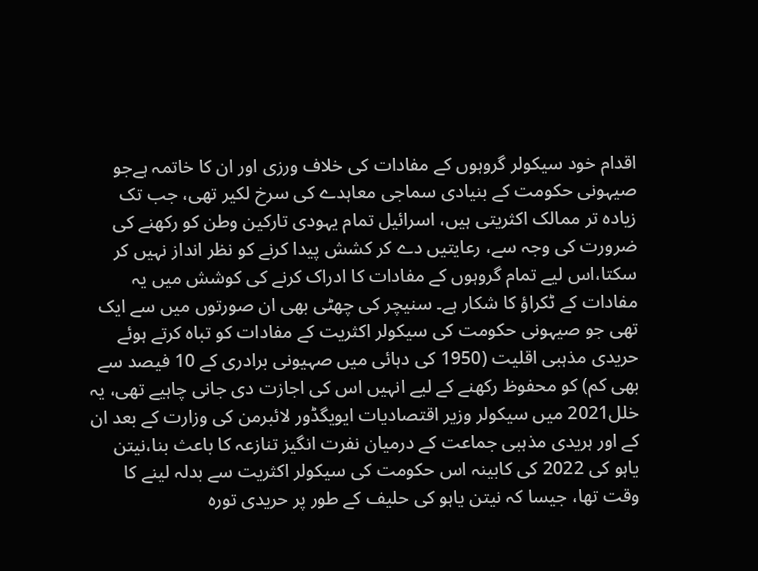اقدام خود سیکولر گروہوں کے مفادات کی خلاف ورزی اور ان کا خاتمہ ہےجو صیہونی حکومت کے بنیادی سماجی معاہدے کی سرخ لکیر تھی، جب تک زیادہ تر ممالک اکثریتی ہیں، اسرائیل تمام یہودی تارکین وطن کو رکھنے کی ضرورت کی وجہ سے، رعایتیں دے کر کشش پیدا کرنے کو نظر انداز نہیں کر سکتا،اس لیے تمام گروہوں کے مفادات کا ادراک کرنے کی کوشش میں یہ مفادات کے ٹکراؤ کا شکار ہے۔ سنیچر کی چھٹی بھی ان صورتوں میں سے ایک تھی جو صیہونی حکومت کی سیکولر اکثریت کے مفادات کو تباہ کرتے ہوئے حریدی مذہبی اقلیت (1950 کی دہائی میں صہیونی برادری کے 10 فیصد سے بھی کم) کو محفوظ رکھنے کے لیے انہیں اس کی اجازت دی جانی چاہیے تھی، یہ خلل2021 میں سیکولر وزیر اقتصادیات ایویگڈور لائبرمن کی وزارت کے بعد ان کے اور ہریدی مذہبی جماعت کے درمیان نفرت انگیز تنازعہ کا باعث بنا،نیتن یاہو کی 2022 کی کابینہ اس حکومت کی سیکولر اکثریت سے بدلہ لینے کا وقت تھا، جیسا کہ نیتن یاہو کی حلیف کے طور پر حریدی تورہ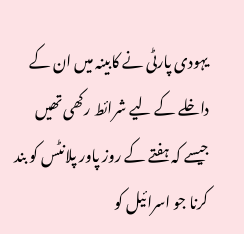یہودی پارٹی نے کابینہ میں ان کے داخلے کے لیے شرائط رکھی تھیں جیسے کہ ہفتے کے روز پاور پلانٹس کو بند کرنا جو اسرائیل کو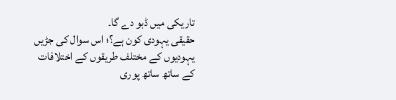تاریکی میں ڈبو دے گا۔
حقیقی یہودی کون ہے؟؛ اس سوال کی جڑیں یہودیوں کے مختلف طریقوں کے اختلافات کے ساتھ ساتھ پوری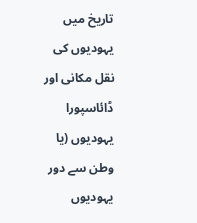تاریخ میں یہودیوں کی نقل مکانی اور ڈائاسپورا یہودیوں (یا وطن سے دور یہودیوں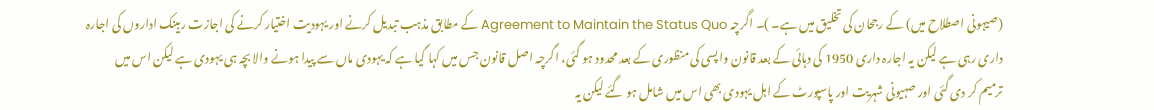(صیہونی اصطلاح میں) کے رجحان کی تخلیق میں ہے۔ )۔ اگرچہ Agreement to Maintain the Status Quo کے مطابق مذہب تبدیل کرنے اور یہودیت اختیار کرنے کی اجازت ربینک اداروں کی اجارہ داری رہی ہے لیکن یہ اجارہ داری 1950 کی دہائی کے بعد قانون واپسی کی منظوری کے بعد محدود ہو گئی، اگرچہ اصل قانون جس میں کہا گیا ہے کہ یہودی ماں سے پیدا ہونے والا بچہ ہی یہودی ہے لیکن اس میں ترمیم کر دی گئی اور صہیونی شہریت اور پاسپورٹ کے اہل یہودی بھی اس میں شامل ہو گئے لیکن یہ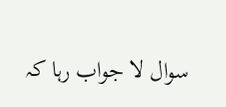سوال لا جواب رہا کہ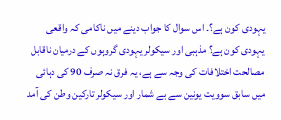یہودی کون ہے؟۔ اس سوال کا جواب دینے میں ناکامی کہ واقعی یہودی کون ہے؟ مذہبی اور سیکولر یہودی گروہوں کے درمیان ناقابل مصالحت اختلافات کی وجہ سے ہے، یہ فرق نہ صرف 90 کی دہائی میں سابق سوویت یونین سے بے شمار اور سیکولر تارکین وطن کی آمد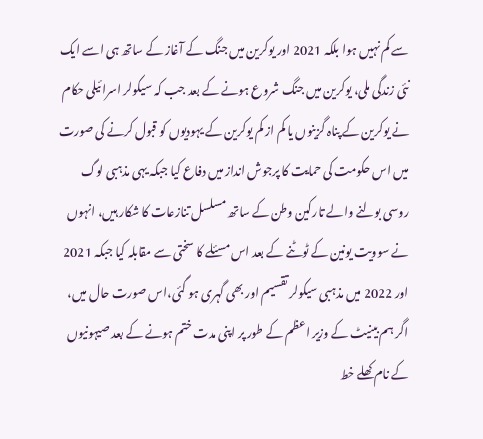سے کم نہیں ہوا بلکہ 2021 اور یوکرین میں جنگ کے آغاز کے ساتھ ہی اسے ایک نئی زندگی ملی، یوکرین میں جنگ شروع ہونے کے بعد جب کہ سیکولر اسرائیلی حکام نے یوکرین کے پناہ گزینوں یا کم از کم یوکرین کے یہودیوں کو قبول کرنے کی صورت میں اس حکومت کی حمایت کا پرجوش انداز میں دفاع کیا جبکہ یہی مذہبی لوگ روسی بولنے والے تارکین وطن کے ساتھ مسلسل تنازعات کا شکار ہیں، انہوں نے سوویت یونین کے ٹوٹنے کے بعد اس مسئلے کا سختی سے مقابلہ کیا جبکہ 2021 اور 2022 میں مذہبی سیکولر تقسیم اور بھی گہری ہو گئی،اس صورت حال میں، اگر ہم بینیٹ کے وزیر اعظم کے طور پر اپنی مدت ختم ہونے کے بعد صیہونیوں کے نام کھلے خط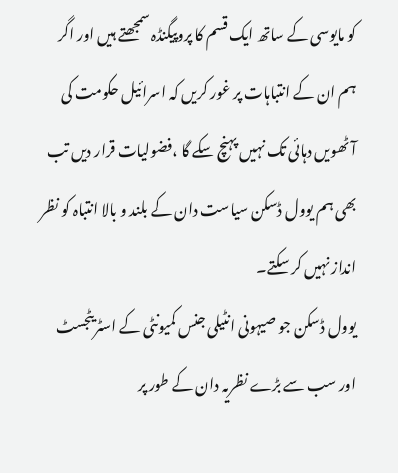کو مایوسی کے ساتھ ایک قسم کا پروپیگنڈہ سمجھتے ہیں اور اگر ہم ان کے انتباہات پر غور کریں کہ اسرائیل حکومت کی آٹھویں دہائی تک نہیں پہنچ سکے گا ،فضولیات قرار دیں تب بھی ہم یوول ڈسکن سیاست دان کے بلند و بالا انتباہ کو نظر انداز نہیں کر سکتے۔
یوول ڈسکن جو صیہونی انٹیلی جنس کمیونٹی کے اسٹریٹجسٹ اور سب سے بڑے نظریہ دان کے طور پر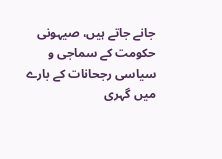جانے جاتے ہیں، صیہونی حکومت کے سماجی و سیاسی رجحانات کے بارے میں گہری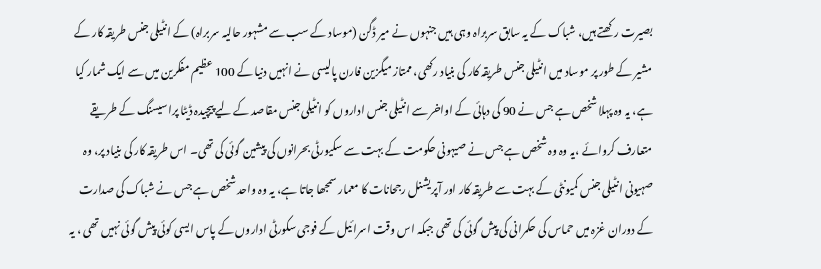بصیرت رکھتے ہیں، شباک کے یہ سابق سربراہ وہی ہیں جنہوں نے میر ڈگن (موساد کے سب سے مشہور حالیہ سربراہ) کے انٹیلی جنس طریقہ کار کے مشیر کے طور پر موساد میں انٹیلی جنس طریقہ کار کی بنیاد رکھی، ممتاز میگزین فارن پالیسی نے انہیں دنیا کے 100 عظیم مفکرین میں سے ایک شمار کیا ہے، یہ وہ پہلا شخص ہے جس نے 90 کی دہائی کے اواخر سے انٹیلی جنس اداروں کو انٹیلی جنس مقاصد کے لیے پیچیدہ ڈیٹا پراسیسنگ کے طریقے متعارف کروائے ،یہ وہ وہ شخص ہے جس نے صیہونی حکومت کے بہت سے سکیورٹی بحرانوں کی پیشین گوئی کی تھی۔ اس طریقہ کار کی بنیاد پر، وہ صہیونی انٹیلی جنس کمیونٹی کے بہت سے طریقہ کار اور آپریشنل رجحانات کا معمار سمجھا جاتا ہے، یہ وہ واحد شخص ہے جس نے شباک کی صدارت کے دوران غزہ میں حماس کی حکمرانی کی پیش گوئی کی تھی جبکہ اس وقت اسرائیل کے فوجی سکورٹی اداروں کے پاس ایسی کوئی پیش گوئی نہیں تھی ، یہ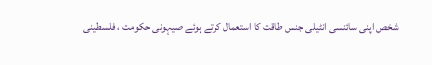شخص اپنی سائنسی انٹیلی جنس طاقت کا استعمال کرتے ہوئے صیہونی حکومت ، فلسطینی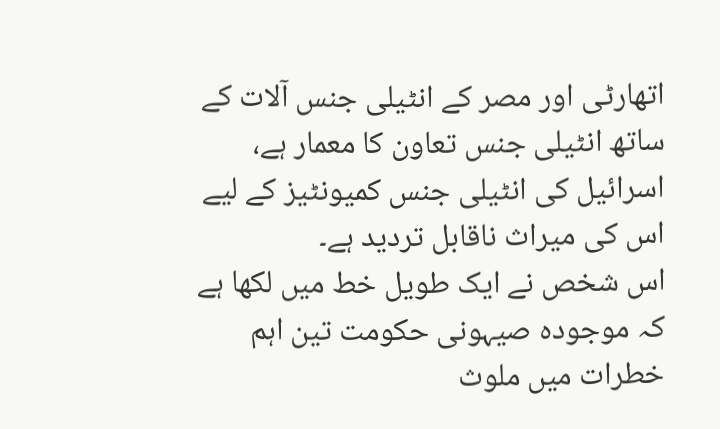اتھارٹی اور مصر کے انٹیلی جنس آلات کے ساتھ انٹیلی جنس تعاون کا معمار ہے، اسرائیل کی انٹیلی جنس کمیونٹیز کے لیے اس کی میراث ناقابل تردید ہے۔
اس شخص نے ایک طویل خط میں لکھا ہے کہ موجودہ صیہونی حکومت تین اہم خطرات میں ملوث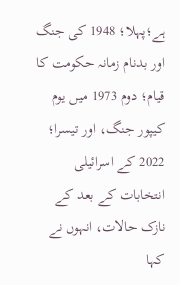ہے؛پہلا؛ 1948 کی جنگ اور بدنام زمانہ حکومت کا قیام؛ دوم 1973 میں یوم کیپور جنگ، اور تیسرا؛ 2022 کے اسرائیلی انتخابات کے بعد کے نازک حالات، انہوں نے کہا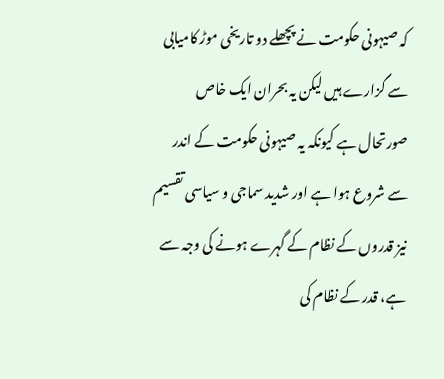کہ صیہونی حکومت نے پچھلے دو تاریخی موڑ کامیابی سے گزارے ہیں لیکن یہ بحران ایک خاص صورتحال ہے کیونکہ یہ صیہونی حکومت کے اندر سے شروع ہوا ہے اور شدید سماجی و سیاسی تقسیم نیز قدروں کے نظام کے گہرے ہونے کی وجہ سے ہے، قدر کے نظام کی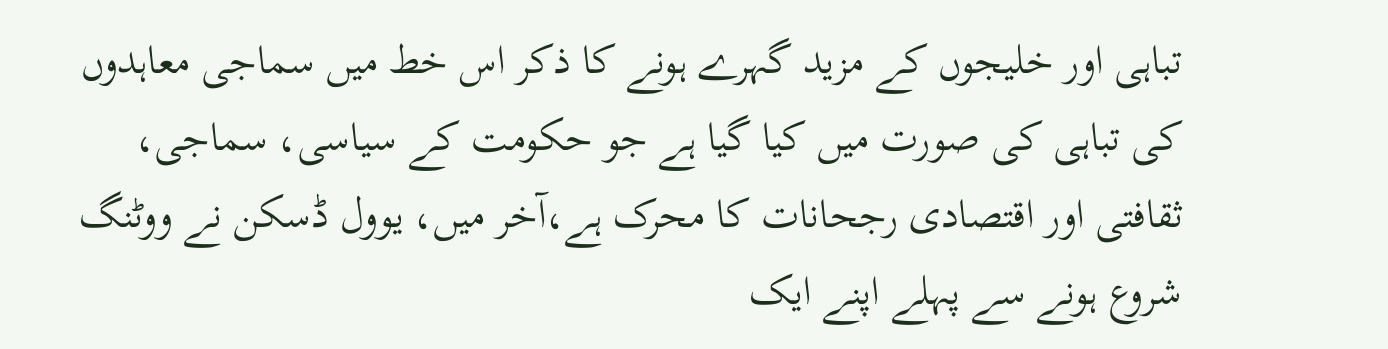تباہی اور خلیجوں کے مزید گہرے ہونے کا ذکر اس خط میں سماجی معاہدوں کی تباہی کی صورت میں کیا گیا ہے جو حکومت کے سیاسی، سماجی، ثقافتی اور اقتصادی رجحانات کا محرک ہے،آخر میں، یوول ڈسکن نے ووٹنگ شروع ہونے سے پہلے اپنے ایک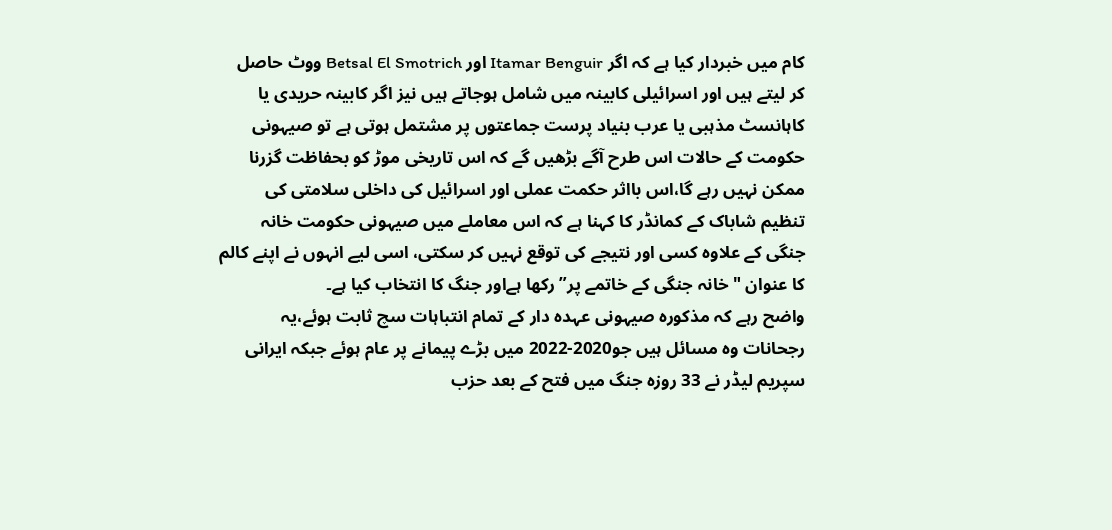کام میں خبردار کیا ہے کہ اگر Itamar Benguir اور Betsal El Smotrich ووٹ حاصل کر لیتے ہیں اور اسرائیلی کابینہ میں شامل ہوجاتے ہیں نیز اگر کابینہ حریدی یا کاہانسٹ مذہبی یا عرب بنیاد پرست جماعتوں پر مشتمل ہوتی ہے تو صیہونی حکومت کے حالات اس طرح آگے بڑھیں گے کہ اس تاریخی موڑ کو بحفاظت گزرنا ممکن نہیں رہے گا،اس بااثر حکمت عملی اور اسرائیل کی داخلی سلامتی کی تنظیم شاباک کے کمانڈر کا کہنا ہے کہ اس معاملے میں صیہونی حکومت خانہ جنگی کے علاوہ کسی اور نتیجے کی توقع نہیں کر سکتی، اسی لیے انہوں نے اپنے کالم کا عنوان "خانہ جنگی کے خاتمے پر” رکھا ہےاور جنگ کا انتخاب کیا ہے۔
واضح رہے کہ مذکورہ صیہونی عہدہ دار کے تمام انتباہات سچ ثابت ہوئے،یہ رجحانات وہ مسائل ہیں جو2020-2022 میں بڑے پیمانے پر عام ہوئے جبکہ ایرانی سپریم لیڈر نے 33 روزہ جنگ میں فتح کے بعد حزب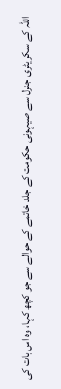اللہ کے سکریٹری جنرل سے صیہونی حکومت کے جلد خاتمے کے حوالے سے جو کچھ کہا، وہ اس بات کی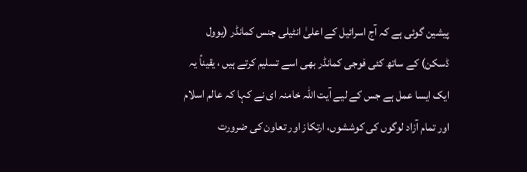پیشین گوئی ہے کہ آج اسرائیل کے اعلیٰ انٹیلی جنس کمانڈر (یوول ڈسکن) کے ساتھ کئی فوجی کمانڈر بھی اسے تسلیم کرتے ہیں ، یقیناً یہ ایک ایسا عمل ہے جس کے لیے آیت اللہ خامنہ ای نے کہا کہ عالم اسلام اور تمام آزاد لوگوں کی کوششوں، ارتکاز اور تعاون کی ضرورت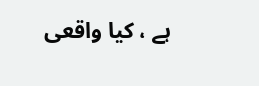ہے ، کیا واقعی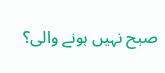صبح نہیں ہونے والی؟